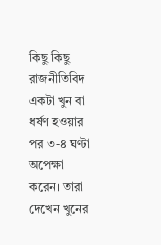কিছু কিছু রাজনীতিবিদ একটা খুন বা ধর্ষণ হওয়ার পর ৩-৪ ঘণ্টা অপেক্ষা করেন। তারা দেখেন খুনের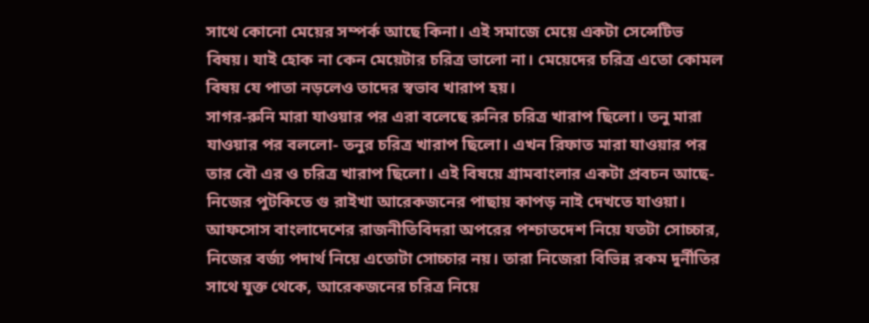সাথে কোনো মেয়ের সম্পর্ক আছে কিনা। এই সমাজে মেয়ে একটা সেন্সেটিভ বিষয়। যাই হোক না কেন মেয়েটার চরিত্র ভালো না। মেয়েদের চরিত্র এতো কোমল বিষয় যে পাতা নড়লেও তাদের স্বভাব খারাপ হয়।
সাগর-রুনি মারা যাওয়ার পর এরা বলেছে রুনির চরিত্র খারাপ ছিলো। তনু মারা যাওয়ার পর বললো- তনুর চরিত্র খারাপ ছিলো। এখন রিফাত মারা যাওয়ার পর তার বৌ এর ও চরিত্র খারাপ ছিলো। এই বিষয়ে গ্রামবাংলার একটা প্রবচন আছে- নিজের পুটকিতে গু রাইখা আরেকজনের পাছায় কাপড় নাই দেখতে যাওয়া।
আফসোস বাংলাদেশের রাজনীতিবিদরা অপরের পশ্চাতদেশ নিয়ে যতটা সোচ্চার, নিজের বর্জ্য পদার্থ নিয়ে এতোটা সোচ্চার নয়। তারা নিজেরা বিভিন্ন রকম দুর্নীতির সাথে যুক্ত থেকে, আরেকজনের চরিত্র নিয়ে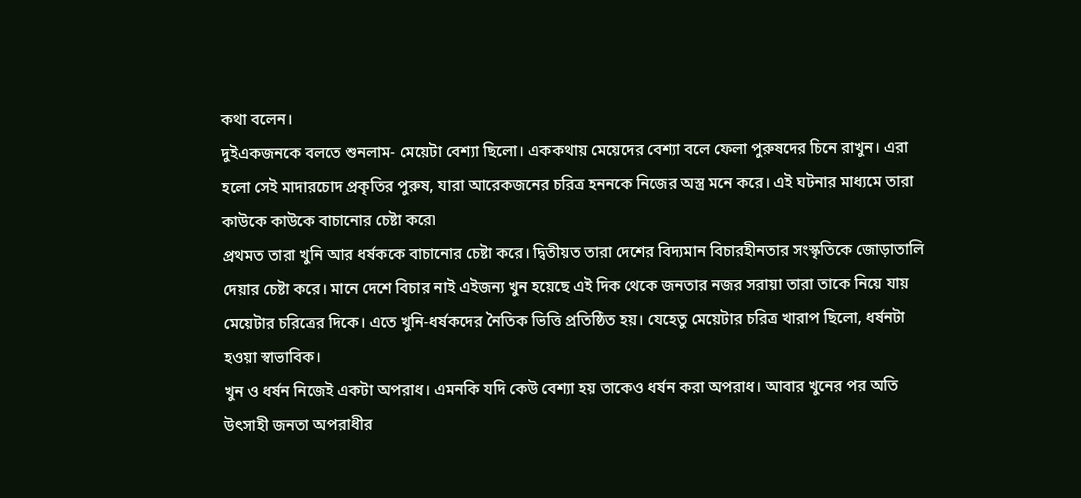কথা বলেন।
দুইএকজনকে বলতে শুনলাম- মেয়েটা বেশ্যা ছিলো। এককথায় মেয়েদের বেশ্যা বলে ফেলা পুরুষদের চিনে রাখুন। এরা হলো সেই মাদারচোদ প্রকৃতির পুরুষ, যারা আরেকজনের চরিত্র হননকে নিজের অস্ত্র মনে করে। এই ঘটনার মাধ্যমে তারা কাউকে কাউকে বাচানোর চেষ্টা করে৷
প্রথমত তারা খুনি আর ধর্ষককে বাচানোর চেষ্টা করে। দ্বিতীয়ত তারা দেশের বিদ্যমান বিচারহীনতার সংস্কৃতিকে জোড়াতালি দেয়ার চেষ্টা করে। মানে দেশে বিচার নাই এইজন্য খুন হয়েছে এই দিক থেকে জনতার নজর সরায়া তারা তাকে নিয়ে যায় মেয়েটার চরিত্রের দিকে। এতে খুনি-ধর্ষকদের নৈতিক ভিত্তি প্রতিষ্ঠিত হয়। যেহেতু মেয়েটার চরিত্র খারাপ ছিলো, ধর্ষনটা হওয়া স্বাভাবিক।
খুন ও ধর্ষন নিজেই একটা অপরাধ। এমনকি যদি কেউ বেশ্যা হয় তাকেও ধর্ষন করা অপরাধ। আবার খুনের পর অতি উৎসাহী জনতা অপরাধীর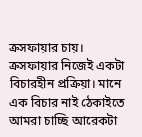ক্রসফায়ার চায়। ক্রসফায়ার নিজেই একটা বিচারহীন প্রক্রিয়া। মানে এক বিচার নাই ঠেকাইতে আমরা চাচ্ছি আরেকটা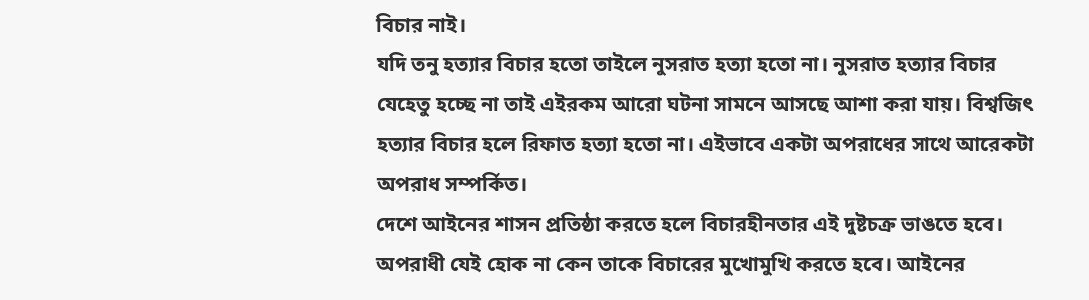বিচার নাই।
যদি তনু হত্যার বিচার হতো তাইলে নুসরাত হত্যা হতো না। নুসরাত হত্যার বিচার যেহেতু হচ্ছে না তাই এইরকম আরো ঘটনা সামনে আসছে আশা করা যায়। বিশ্বজিৎ হত্যার বিচার হলে রিফাত হত্যা হতো না। এইভাবে একটা অপরাধের সাথে আরেকটা অপরাধ সম্পর্কিত।
দেশে আইনের শাসন প্রতিষ্ঠা করতে হলে বিচারহীনতার এই দুষ্টচক্র ভাঙতে হবে। অপরাধী যেই হোক না কেন তাকে বিচারের মুখোমুখি করতে হবে। আইনের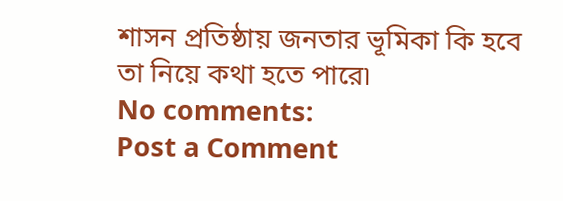শাসন প্রতিষ্ঠায় জনতার ভূমিকা কি হবে তা নিয়ে কথা হতে পারে৷
No comments:
Post a Comment